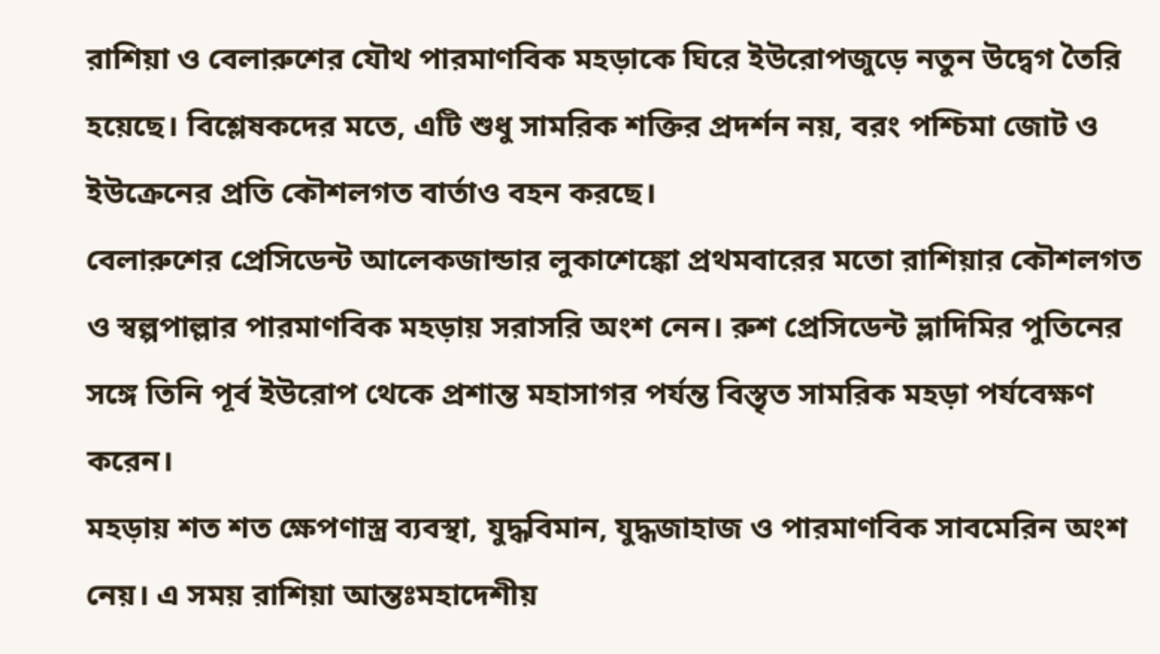রাশিয়া ও বেলারুশের যৌথ পারমাণবিক মহড়াকে ঘিরে ইউরোপজুড়ে নতুন উদ্বেগ তৈরি হয়েছে। বিশ্লেষকদের মতে, এটি শুধু সামরিক শক্তির প্রদর্শন নয়, বরং পশ্চিমা জোট ও ইউক্রেনের প্রতি কৌশলগত বার্তাও বহন করছে।
বেলারুশের প্রেসিডেন্ট আলেকজান্ডার লুকাশেঙ্কো প্রথমবারের মতো রাশিয়ার কৌশলগত ও স্বল্পপাল্লার পারমাণবিক মহড়ায় সরাসরি অংশ নেন। রুশ প্রেসিডেন্ট ভ্লাদিমির পুতিনের সঙ্গে তিনি পূর্ব ইউরোপ থেকে প্রশান্ত মহাসাগর পর্যন্ত বিস্তৃত সামরিক মহড়া পর্যবেক্ষণ করেন।
মহড়ায় শত শত ক্ষেপণাস্ত্র ব্যবস্থা, যুদ্ধবিমান, যুদ্ধজাহাজ ও পারমাণবিক সাবমেরিন অংশ নেয়। এ সময় রাশিয়া আন্তঃমহাদেশীয়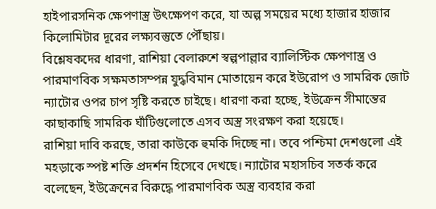হাইপারসনিক ক্ষেপণাস্ত্র উৎক্ষেপণ করে, যা অল্প সময়ের মধ্যে হাজার হাজার কিলোমিটার দূরের লক্ষ্যবস্তুতে পৌঁছায়।
বিশ্লেষকদের ধারণা, রাশিয়া বেলারুশে স্বল্পপাল্লার ব্যালিস্টিক ক্ষেপণাস্ত্র ও পারমাণবিক সক্ষমতাসম্পন্ন যুদ্ধবিমান মোতায়েন করে ইউরোপ ও সামরিক জোট ন্যাটোর ওপর চাপ সৃষ্টি করতে চাইছে। ধারণা করা হচ্ছে, ইউক্রেন সীমান্তের কাছাকাছি সামরিক ঘাঁটিগুলোতে এসব অস্ত্র সংরক্ষণ করা হয়েছে।
রাশিয়া দাবি করছে, তারা কাউকে হুমকি দিচ্ছে না। তবে পশ্চিমা দেশগুলো এই মহড়াকে স্পষ্ট শক্তি প্রদর্শন হিসেবে দেখছে। ন্যাটোর মহাসচিব সতর্ক করে বলেছেন, ইউক্রেনের বিরুদ্ধে পারমাণবিক অস্ত্র ব্যবহার করা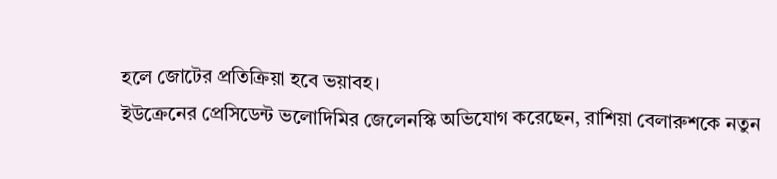হলে জোটের প্রতিক্রিয়া হবে ভয়াবহ।
ইউক্রেনের প্রেসিডেন্ট ভলোদিমির জেলেনস্কি অভিযোগ করেছেন, রাশিয়া বেলারুশকে নতুন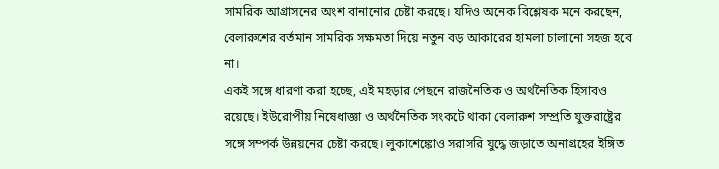সামরিক আগ্রাসনের অংশ বানানোর চেষ্টা করছে। যদিও অনেক বিশ্লেষক মনে করছেন, বেলারুশের বর্তমান সামরিক সক্ষমতা দিয়ে নতুন বড় আকারের হামলা চালানো সহজ হবে না।
একই সঙ্গে ধারণা করা হচ্ছে, এই মহড়ার পেছনে রাজনৈতিক ও অর্থনৈতিক হিসাবও রয়েছে। ইউরোপীয় নিষেধাজ্ঞা ও অর্থনৈতিক সংকটে থাকা বেলারুশ সম্প্রতি যুক্তরাষ্ট্রের সঙ্গে সম্পর্ক উন্নয়নের চেষ্টা করছে। লুকাশেঙ্কোও সরাসরি যুদ্ধে জড়াতে অনাগ্রহের ইঙ্গিত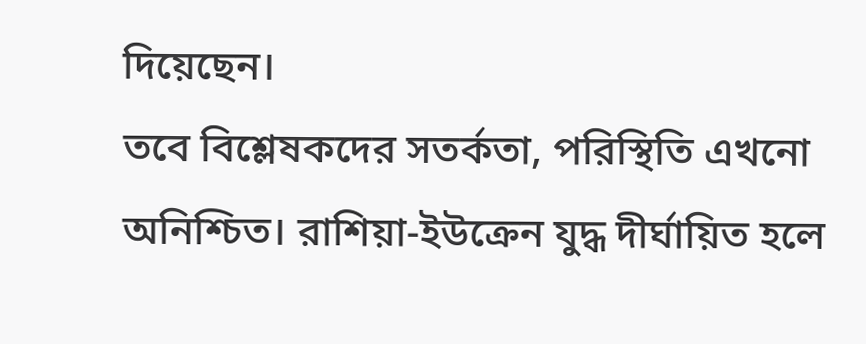দিয়েছেন।
তবে বিশ্লেষকদের সতর্কতা, পরিস্থিতি এখনো অনিশ্চিত। রাশিয়া-ইউক্রেন যুদ্ধ দীর্ঘায়িত হলে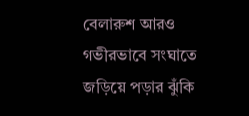বেলারুশ আরও গভীরভাবে সংঘাতে জড়িয়ে পড়ার ঝুঁকি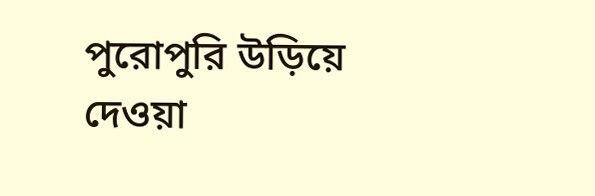পুরোপুরি উড়িয়ে দেওয়া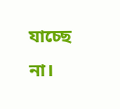যাচ্ছে না।